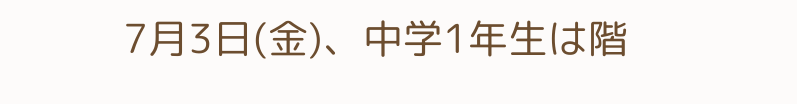7月3日(金)、中学1年生は階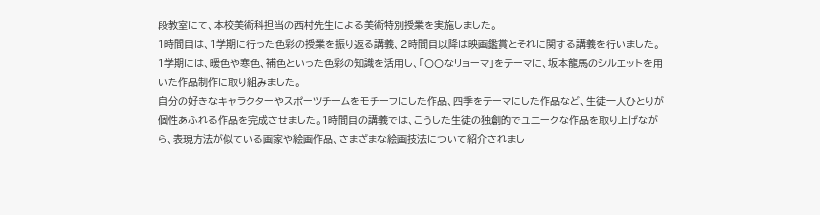段教室にて、本校美術科担当の西村先生による美術特別授業を実施しました。
1時間目は、1学期に行った色彩の授業を振り返る講義、2時間目以降は映画鑑賞とそれに関する講義を行いました。
1学期には、暖色や寒色、補色といった色彩の知識を活用し、「〇〇なリョーマ」をテーマに、坂本龍馬のシルエットを用いた作品制作に取り組みました。
自分の好きなキャラクターやスポーツチームをモチーフにした作品、四季をテーマにした作品など、生徒一人ひとりが個性あふれる作品を完成させました。1時間目の講義では、こうした生徒の独創的でユニークな作品を取り上げながら、表現方法が似ている画家や絵画作品、さまざまな絵画技法について紹介されまし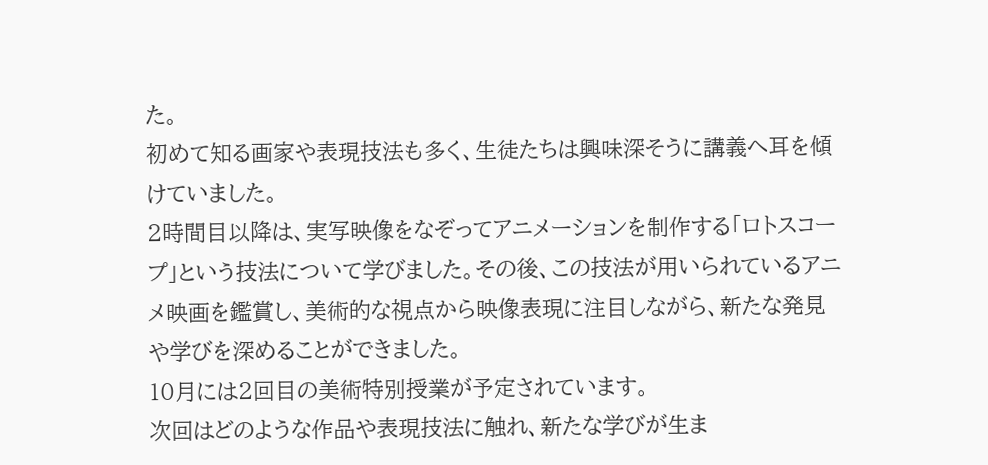た。
初めて知る画家や表現技法も多く、生徒たちは興味深そうに講義へ耳を傾けていました。
2時間目以降は、実写映像をなぞってアニメーションを制作する「ロトスコープ」という技法について学びました。その後、この技法が用いられているアニメ映画を鑑賞し、美術的な視点から映像表現に注目しながら、新たな発見や学びを深めることができました。
10月には2回目の美術特別授業が予定されています。
次回はどのような作品や表現技法に触れ、新たな学びが生ま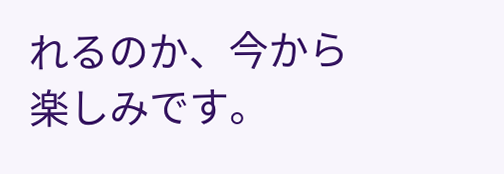れるのか、今から楽しみです。